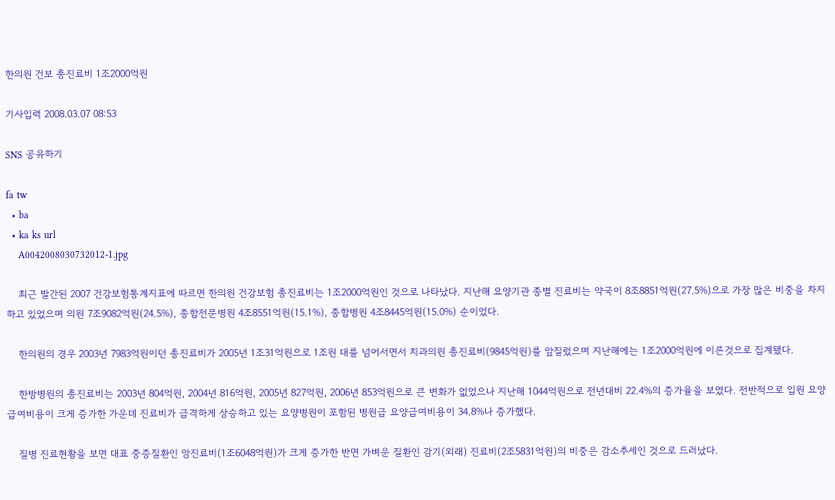한의원 건보 총진료비 1조2000억원

기사입력 2008.03.07 08:53

SNS 공유하기

fa tw
  • ba
  • ka ks url
    A0042008030732012-1.jpg

    최근 발간된 2007 건강보험통계지표에 따르면 한의원 건강보험 총진료비는 1조2000억원인 것으로 나타났다. 지난해 요양기관 종별 진료비는 약국이 8조8851억원(27.5%)으로 가장 많은 비중을 차지하고 있었으며 의원 7조9082억원(24.5%), 종합전문병원 4조8551억원(15.1%), 종합병원 4조8445억원(15.0%) 순이었다.

    한의원의 경우 2003년 7983억원이던 총진료비가 2005년 1조31억원으로 1조원 대를 넘어서면서 치과의원 총진료비(9845억원)를 앞질렀으며 지난해에는 1조2000억원에 이른것으로 집계됐다.

    한방병원의 총진료비는 2003년 804억원, 2004년 816억원, 2005년 827억원, 2006년 853억원으로 큰 변화가 없었으나 지난해 1044억원으로 전년대비 22.4%의 증가율을 보였다. 전반적으로 입원 요양급여비용이 크게 증가한 가운데 진료비가 급격하게 상승하고 있는 요양병원이 포함된 병원급 요양급여비용이 34.8%나 증가했다.

    질병 진료현황을 보면 대표 중증질환인 암진료비(1조6048억원)가 크게 증가한 반면 가벼운 질환인 감기(외래) 진료비(2조5831억원)의 비중은 감소추세인 것으로 드러났다.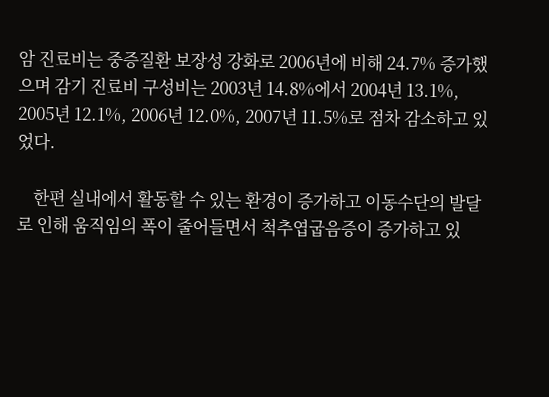암 진료비는 중증질환 보장성 강화로 2006년에 비해 24.7% 증가했으며 감기 진료비 구성비는 2003년 14.8%에서 2004년 13.1%, 2005년 12.1%, 2006년 12.0%, 2007년 11.5%로 점차 감소하고 있었다.

    한편 실내에서 활동할 수 있는 환경이 증가하고 이동수단의 발달로 인해 움직임의 폭이 줄어들면서 척추엽굽음증이 증가하고 있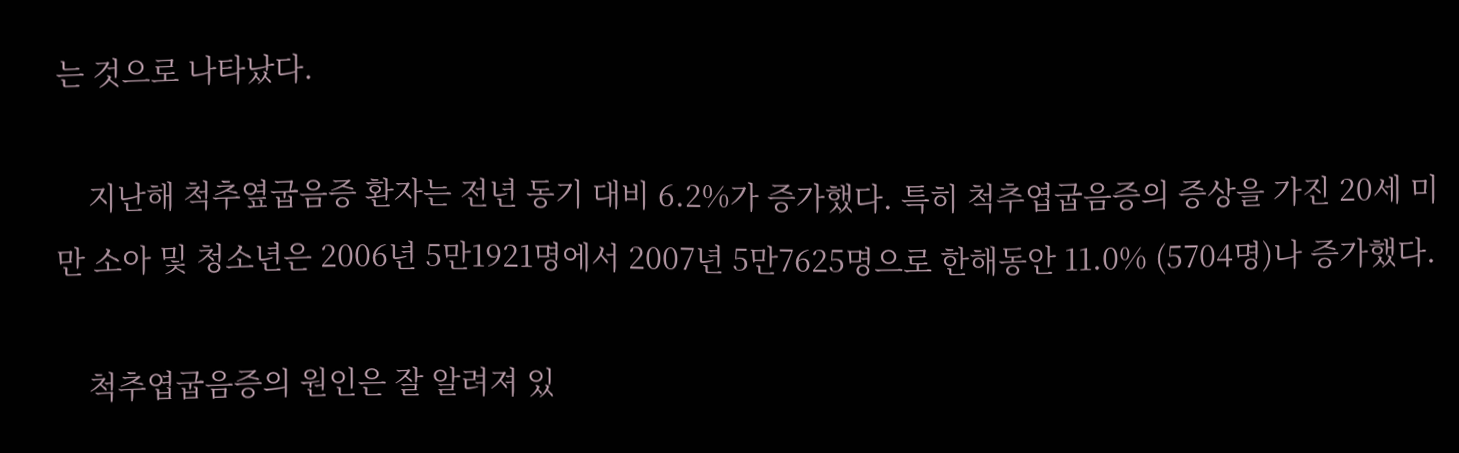는 것으로 나타났다.

    지난해 척추옆굽음증 환자는 전년 동기 대비 6.2%가 증가했다. 특히 척추엽굽음증의 증상을 가진 20세 미만 소아 및 청소년은 2006년 5만1921명에서 2007년 5만7625명으로 한해동안 11.0% (5704명)나 증가했다.

    척추엽굽음증의 원인은 잘 알려져 있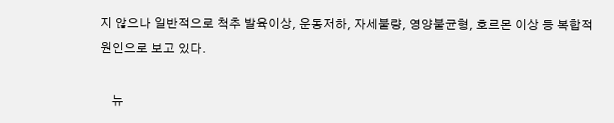지 않으나 일반적으로 척추 발육이상, 운동저하, 자세불량, 영양불균형, 호르몬 이상 등 복합적 원인으로 보고 있다.

    뉴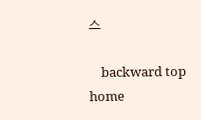스

    backward top home